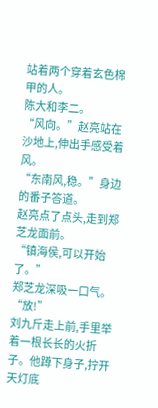站着两个穿着玄色棉甲的人。
陈大和李二。
“风向。”赵亮站在沙地上,伸出手感受着风。
“东南风,稳。”身边的番子答道。
赵亮点了点头,走到郑芝龙面前。
“镇海侯,可以开始了。”
郑芝龙深吸一口气。
“放!”
刘九斤走上前,手里举着一根长长的火折子。他蹲下身子,拧开天灯底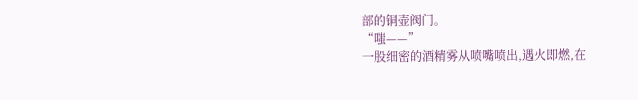部的铜壶阀门。
“嗤——”
一股细密的酒精雾从喷嘴喷出,遇火即燃,在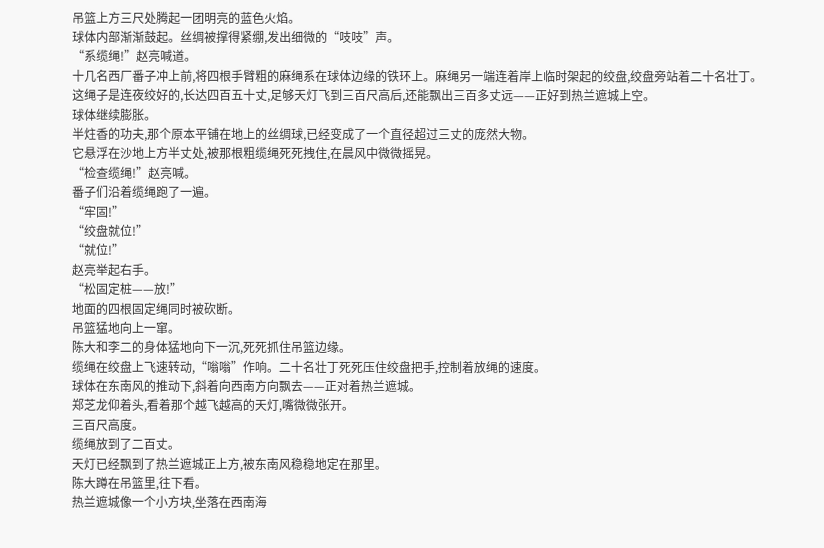吊篮上方三尺处腾起一团明亮的蓝色火焰。
球体内部渐渐鼓起。丝绸被撑得紧绷,发出细微的“吱吱”声。
“系缆绳!”赵亮喊道。
十几名西厂番子冲上前,将四根手臂粗的麻绳系在球体边缘的铁环上。麻绳另一端连着岸上临时架起的绞盘,绞盘旁站着二十名壮丁。
这绳子是连夜绞好的,长达四百五十丈,足够天灯飞到三百尺高后,还能飘出三百多丈远——正好到热兰遮城上空。
球体继续膨胀。
半炷香的功夫,那个原本平铺在地上的丝绸球,已经变成了一个直径超过三丈的庞然大物。
它悬浮在沙地上方半丈处,被那根粗缆绳死死拽住,在晨风中微微摇晃。
“检查缆绳!”赵亮喊。
番子们沿着缆绳跑了一遍。
“牢固!”
“绞盘就位!”
“就位!”
赵亮举起右手。
“松固定桩——放!”
地面的四根固定绳同时被砍断。
吊篮猛地向上一窜。
陈大和李二的身体猛地向下一沉,死死抓住吊篮边缘。
缆绳在绞盘上飞速转动,“嗡嗡”作响。二十名壮丁死死压住绞盘把手,控制着放绳的速度。
球体在东南风的推动下,斜着向西南方向飘去——正对着热兰遮城。
郑芝龙仰着头,看着那个越飞越高的天灯,嘴微微张开。
三百尺高度。
缆绳放到了二百丈。
天灯已经飘到了热兰遮城正上方,被东南风稳稳地定在那里。
陈大蹲在吊篮里,往下看。
热兰遮城像一个小方块,坐落在西南海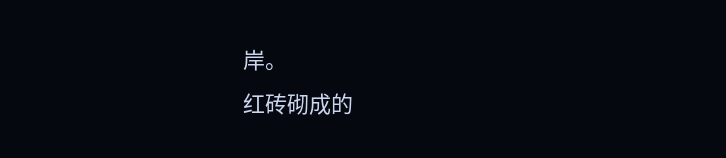岸。
红砖砌成的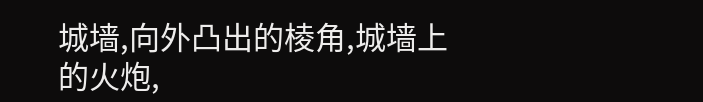城墙,向外凸出的棱角,城墙上的火炮,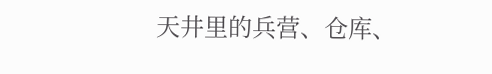天井里的兵营、仓库、